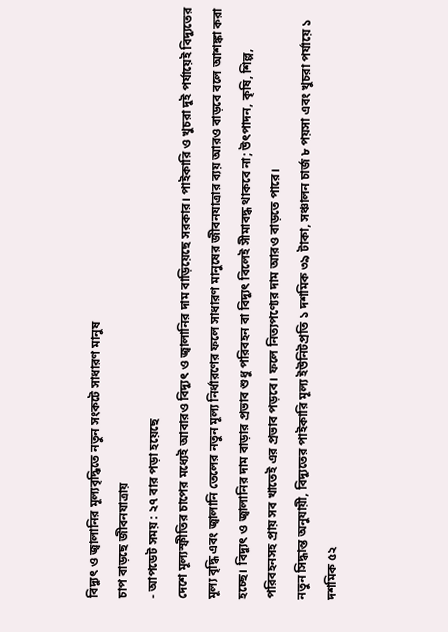বিদ্যুৎ ও জ্বালানির মূল্যবৃদ্ধিতে নতুন সংকটে সাধারণ মানুষ
চাপ বাড়ছে জীবনযাত্রায়
- আপডেট সময় : ২৭ বার পড়া হয়েছে
দেশে মূল্যস্ফীতির চাপের মধ্যেই আবারও বিদ্যুৎ ও জ্বালানির দাম বাড়িয়েছে সরকার। পাইকারি ও খুচরা দুই পর্যায়েই বিদ্যুতের মূল্য বৃদ্ধি এবং জ্বালানি তেলের নতুন মূল্য নির্ধারণের ফলে সাধারণ মানুষের জীবনযাত্রার ব্যয় আরও বাড়বে বলে আশঙ্কা করা হচ্ছে। বিদ্যুৎ ও জ্বালানির দাম বাড়ার প্রভাব শুধু পরিবহন বা বিদ্যুৎ বিলেই সীমাবদ্ধ থাকবে না; উৎপাদন, কৃষি, শিল্প, পরিবহনসহ প্রায় সব খাতেই এর প্রভাব পড়বে। ফলে নিত্যপণ্যের দাম আরও বাড়তে পারে।
নতুন সিদ্ধান্ত অনুযায়ী, বিদ্যুতের পাইকারি মূল্য ইউনিটপ্রতি ১ দশমিক ৩৯ টাকা, সঞ্চালন চার্জ ৮ পয়সা এবং খুচরা পর্যায়ে ১ দশমিক ৫২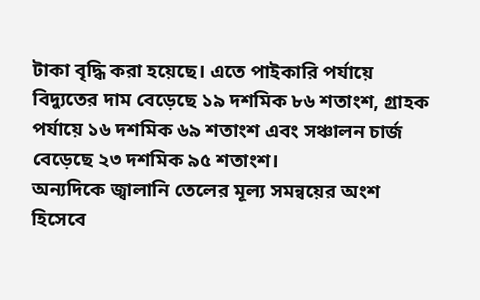টাকা বৃদ্ধি করা হয়েছে। এতে পাইকারি পর্যায়ে বিদ্যুতের দাম বেড়েছে ১৯ দশমিক ৮৬ শতাংশ, গ্রাহক পর্যায়ে ১৬ দশমিক ৬৯ শতাংশ এবং সঞ্চালন চার্জ বেড়েছে ২৩ দশমিক ৯৫ শতাংশ।
অন্যদিকে জ্বালানি তেলের মূল্য সমন্বয়ের অংশ হিসেবে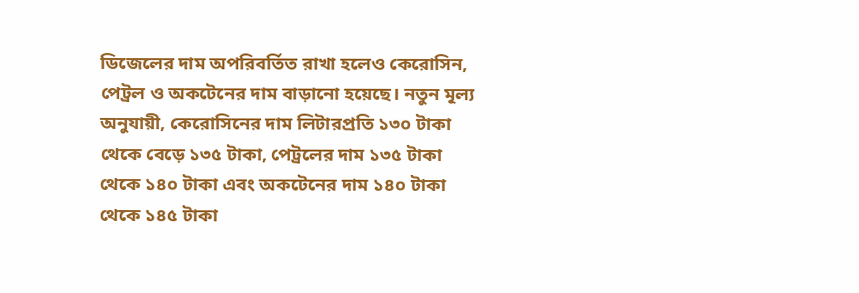ডিজেলের দাম অপরিবর্তিত রাখা হলেও কেরোসিন, পেট্রল ও অকটেনের দাম বাড়ানো হয়েছে। নতুন মূল্য অনুযায়ী, কেরোসিনের দাম লিটারপ্রতি ১৩০ টাকা থেকে বেড়ে ১৩৫ টাকা, পেট্রলের দাম ১৩৫ টাকা থেকে ১৪০ টাকা এবং অকটেনের দাম ১৪০ টাকা থেকে ১৪৫ টাকা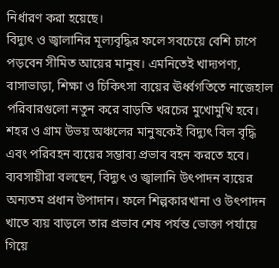নির্ধারণ করা হয়েছে।
বিদ্যুৎ ও জ্বালানির মূল্যবৃদ্ধির ফলে সবচেয়ে বেশি চাপে পড়বেন সীমিত আয়ের মানুষ। এমনিতেই খাদ্যপণ্য, বাসাভাড়া, শিক্ষা ও চিকিৎসা ব্যয়ের ঊর্ধ্বগতিতে নাজেহাল পরিবারগুলো নতুন করে বাড়তি খরচের মুখোমুখি হবে। শহর ও গ্রাম উভয় অঞ্চলের মানুষকেই বিদ্যুৎ বিল বৃদ্ধি এবং পরিবহন ব্যয়ের সম্ভাব্য প্রভাব বহন করতে হবে।
ব্যবসায়ীরা বলছেন, বিদ্যুৎ ও জ্বালানি উৎপাদন ব্যয়ের অন্যতম প্রধান উপাদান। ফলে শিল্পকারখানা ও উৎপাদন খাতে ব্যয় বাড়লে তার প্রভাব শেষ পর্যন্ত ভোক্তা পর্যায়ে গিয়ে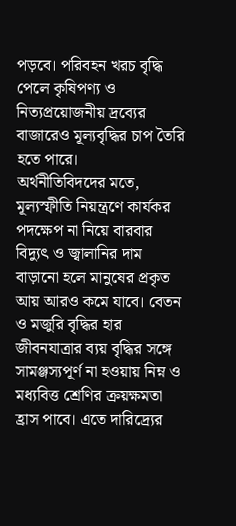পড়বে। পরিবহন খরচ বৃদ্ধি পেলে কৃষিপণ্য ও নিত্যপ্রয়োজনীয় দ্রব্যের বাজারেও মূল্যবৃদ্ধির চাপ তৈরি হতে পারে।
অর্থনীতিবিদদের মতে, মূল্যস্ফীতি নিয়ন্ত্রণে কার্যকর পদক্ষেপ না নিয়ে বারবার বিদ্যুৎ ও জ্বালানির দাম বাড়ানো হলে মানুষের প্রকৃত আয় আরও কমে যাবে। বেতন ও মজুরি বৃদ্ধির হার জীবনযাত্রার ব্যয় বৃদ্ধির সঙ্গে সামঞ্জস্যপূর্ণ না হওয়ায় নিম্ন ও মধ্যবিত্ত শ্রেণির ক্রয়ক্ষমতা হ্রাস পাবে। এতে দারিদ্র্যের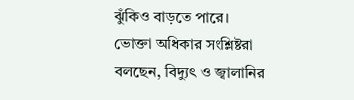ঝুঁকিও বাড়তে পারে।
ভোক্তা অধিকার সংশ্লিষ্টরা বলছেন, বিদ্যুৎ ও জ্বালানির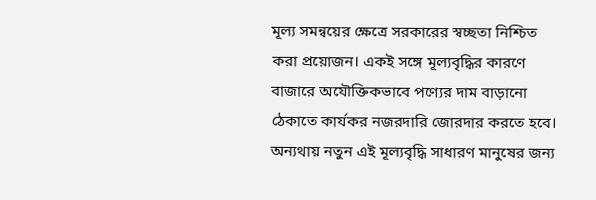মূল্য সমন্বয়ের ক্ষেত্রে সরকারের স্বচ্ছতা নিশ্চিত করা প্রয়োজন। একই সঙ্গে মূল্যবৃদ্ধির কারণে বাজারে অযৌক্তিকভাবে পণ্যের দাম বাড়ানো ঠেকাতে কার্যকর নজরদারি জোরদার করতে হবে। অন্যথায় নতুন এই মূল্যবৃদ্ধি সাধারণ মানুষের জন্য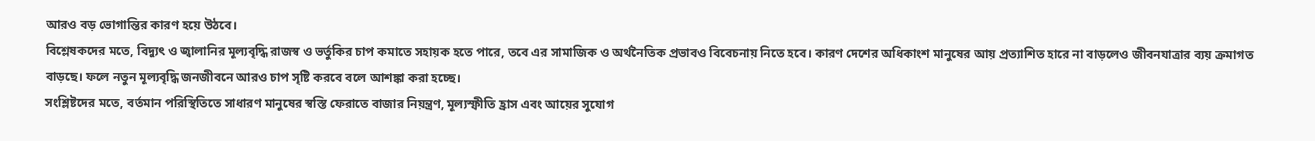আরও বড় ভোগান্তির কারণ হয়ে উঠবে।
বিশ্লেষকদের মতে, বিদ্যুৎ ও জ্বালানির মূল্যবৃদ্ধি রাজস্ব ও ভর্তুকির চাপ কমাতে সহায়ক হতে পারে, তবে এর সামাজিক ও অর্থনৈতিক প্রভাবও বিবেচনায় নিতে হবে। কারণ দেশের অধিকাংশ মানুষের আয় প্রত্যাশিত হারে না বাড়লেও জীবনযাত্রার ব্যয় ক্রমাগত বাড়ছে। ফলে নতুন মূল্যবৃদ্ধি জনজীবনে আরও চাপ সৃষ্টি করবে বলে আশঙ্কা করা হচ্ছে।
সংশ্লিষ্টদের মতে, বর্তমান পরিস্থিতিতে সাধারণ মানুষের স্বস্তি ফেরাতে বাজার নিয়ন্ত্রণ, মূল্যস্ফীতি হ্রাস এবং আয়ের সুযোগ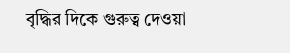বৃদ্ধির দিকে গুরুত্ব দেওয়া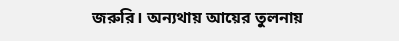জরুরি। অন্যথায় আয়ের তুলনায়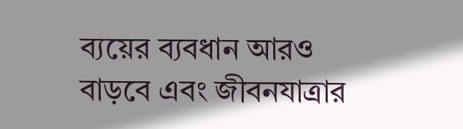ব্যয়ের ব্যবধান আরও বাড়বে এবং জীবনযাত্রার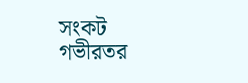সংকট গভীরতর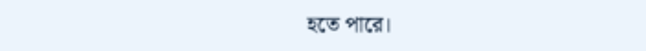হতে পারে।